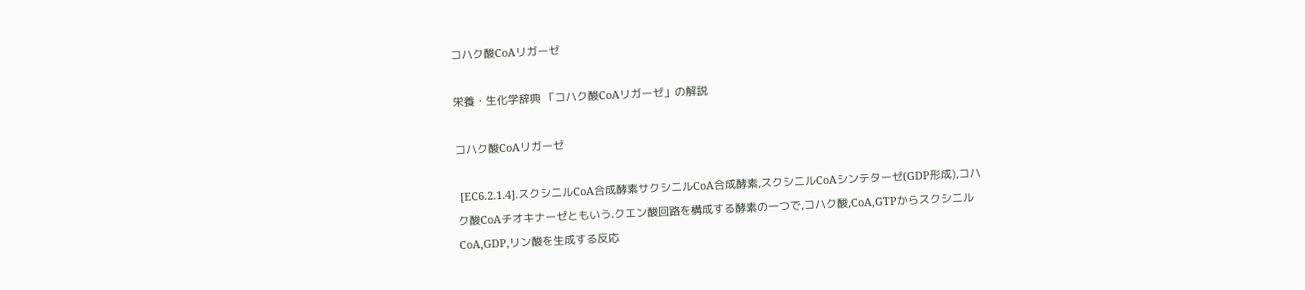コハク酸CoAリガーゼ

栄養・生化学辞典 「コハク酸CoAリガーゼ」の解説

コハク酸CoAリガーゼ

 [EC6.2.1.4].スクシニルCoA合成酵素サクシニルCoA合成酵素,スクシニルCoAシンテターゼ(GDP形成),コハク酸CoAチオキナーゼともいう.クエン酸回路を構成する酵素の一つで,コハク酸,CoA,GTPからスクシニルCoA,GDP,リン酸を生成する反応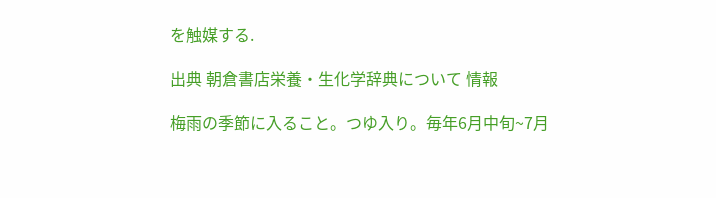を触媒する.

出典 朝倉書店栄養・生化学辞典について 情報

梅雨の季節に入ること。つゆ入り。毎年6月中旬~7月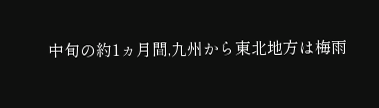中旬の約1ヵ月間,九州から東北地方は梅雨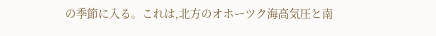の季節に入る。これは,北方のオホーツク海高気圧と南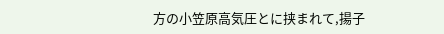方の小笠原高気圧とに挟まれて,揚子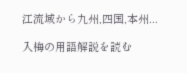江流域から九州,四国,本州...

入梅の用語解説を読む